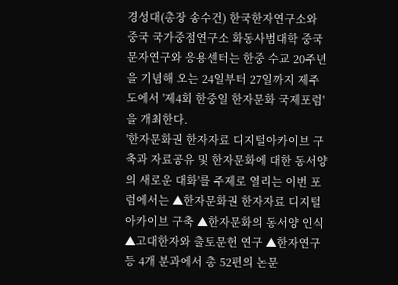경성대(총장 송수건) 한국한자연구소와 중국 국가중점연구소 화동사범대학 중국문자연구와 응용센터는 한중 수교 20주년을 기념해 오는 24일부터 27일까지 제주도에서 '제4회 한중일 한자문화 국제포럼'을 개최한다.
'한자문화권 한자자료 디지털아카이브 구축과 자료공유 및 한자문화에 대한 동서양의 새로운 대화'를 주제로 열리는 이번 포럼에서는 ▲한자문화권 한자자료 디지털아카이브 구축 ▲한자문화의 동서양 인식 ▲고대한자와 출토문헌 연구 ▲한자연구 등 4개 분과에서 총 52편의 논문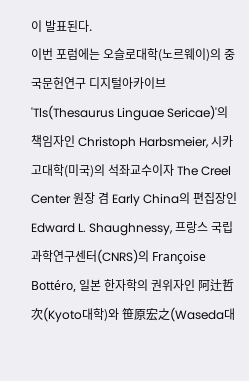이 발표된다.
이번 포럼에는 오슬로대학(노르웨이)의 중국문헌연구 디지털아카이브 'Tls(Thesaurus Linguae Sericae)'의 책임자인 Christoph Harbsmeier, 시카고대학(미국)의 석좌교수이자 The Creel Center 원장 겸 Early China의 편집장인 Edward L. Shaughnessy, 프랑스 국립과학연구센터(CNRS)의 Françoise Bottéro, 일본 한자학의 권위자인 阿辻哲次(Kyoto대학)와 笹原宏之(Waseda대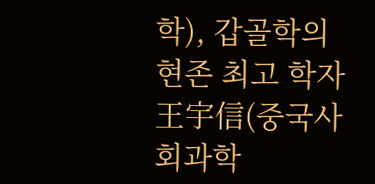학), 갑골학의 현존 최고 학자 王宇信(중국사회과학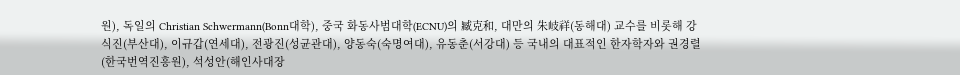원), 독일의 Christian Schwermann(Bonn대학), 중국 화동사범대학(ECNU)의 臧克和, 대만의 朱岐祥(동해대) 교수를 비롯해 강식진(부산대), 이규갑(연세대), 전광진(성균관대), 양동숙(숙명여대), 유동춘(서강대) 등 국내의 대표적인 한자학자와 권경렬(한국번역진흥원), 석성안(해인사대장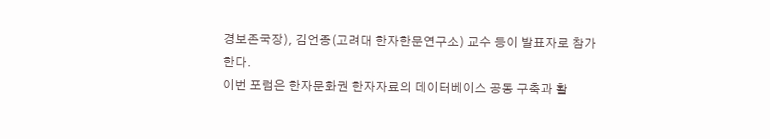경보존국장), 김언종(고려대 한자한문연구소) 교수 등이 발표자로 참가한다.
이번 포럼은 한자문화권 한자자료의 데이터베이스 공동 구축과 활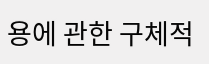용에 관한 구체적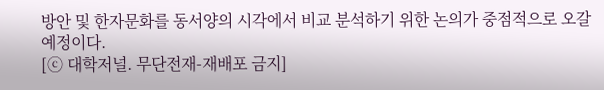방안 및 한자문화를 동서양의 시각에서 비교 분석하기 위한 논의가 중점적으로 오갈 예정이다.
[ⓒ 대학저널. 무단전재-재배포 금지]